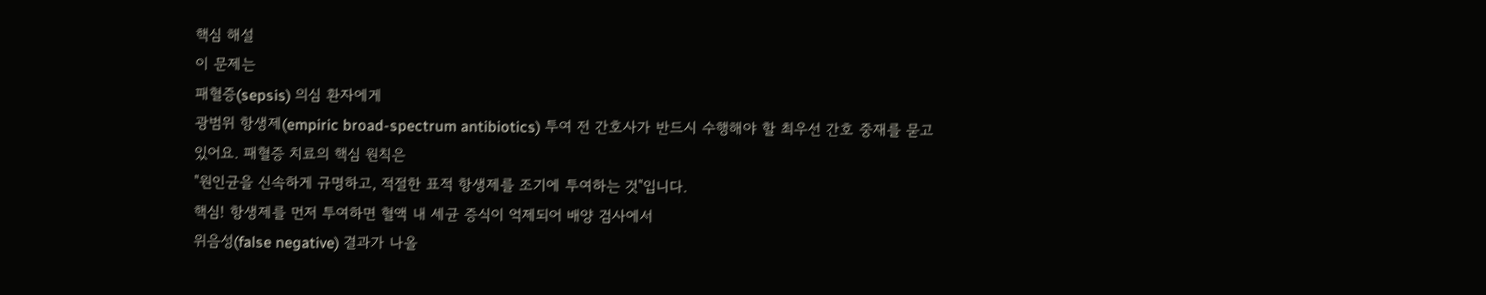핵심 해설
이 문제는
패혈증(sepsis) 의심 환자에게
광범위 항생제(empiric broad-spectrum antibiotics) 투여 전 간호사가 반드시 수행해야 할 최우선 간호 중재를 묻고 있어요. 패혈증 치료의 핵심 원칙은
"원인균을 신속하게 규명하고, 적절한 표적 항생제를 조기에 투여하는 것"입니다.
핵심! 항생제를 먼저 투여하면 혈액 내 세균 증식이 억제되어 배양 검사에서
위음성(false negative) 결과가 나올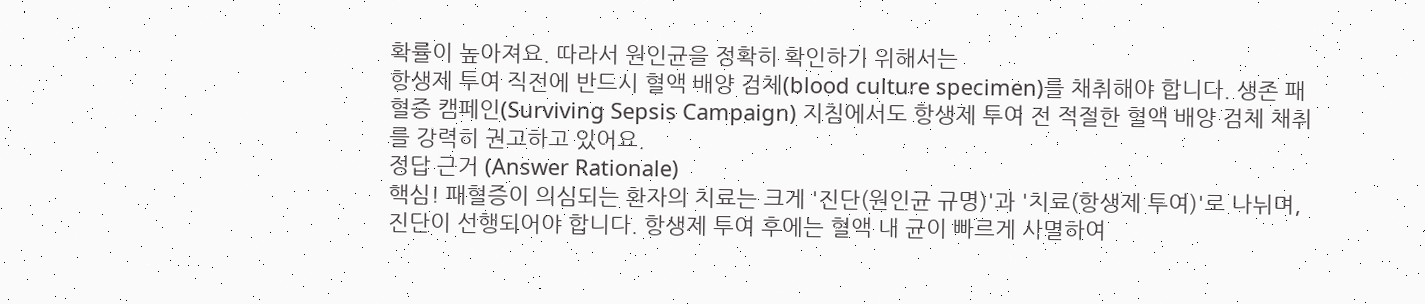확률이 높아져요. 따라서 원인균을 정확히 확인하기 위해서는
항생제 투여 직전에 반드시 혈액 배양 검체(blood culture specimen)를 채취해야 합니다. 생존 패혈증 캠페인(Surviving Sepsis Campaign) 지침에서도 항생제 투여 전 적절한 혈액 배양 검체 채취를 강력히 권고하고 있어요.
정답 근거 (Answer Rationale)
핵심! 패혈증이 의심되는 환자의 치료는 크게 '진단(원인균 규명)'과 '치료(항생제 투여)'로 나뉘며, 진단이 선행되어야 합니다. 항생제 투여 후에는 혈액 내 균이 빠르게 사멸하여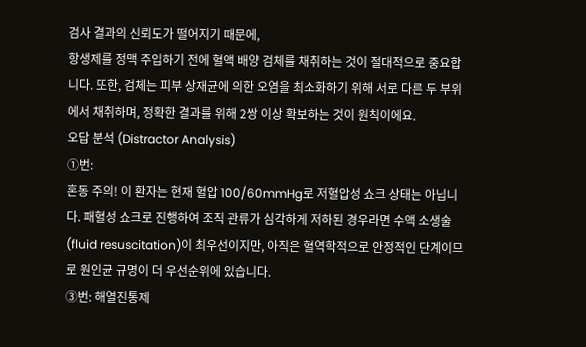검사 결과의 신뢰도가 떨어지기 때문에,
항생제를 정맥 주입하기 전에 혈액 배양 검체를 채취하는 것이 절대적으로 중요합니다. 또한, 검체는 피부 상재균에 의한 오염을 최소화하기 위해 서로 다른 두 부위에서 채취하며, 정확한 결과를 위해 2쌍 이상 확보하는 것이 원칙이에요.
오답 분석 (Distractor Analysis)
①번:
혼동 주의! 이 환자는 현재 혈압 100/60mmHg로 저혈압성 쇼크 상태는 아닙니다. 패혈성 쇼크로 진행하여 조직 관류가 심각하게 저하된 경우라면 수액 소생술(fluid resuscitation)이 최우선이지만, 아직은 혈역학적으로 안정적인 단계이므로 원인균 규명이 더 우선순위에 있습니다.
③번: 해열진통제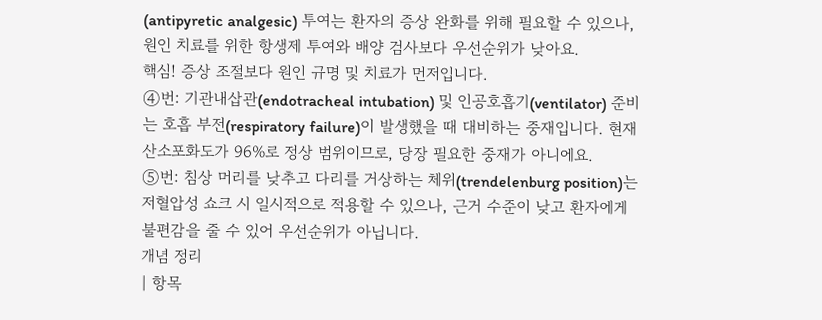(antipyretic analgesic) 투여는 환자의 증상 완화를 위해 필요할 수 있으나, 원인 치료를 위한 항생제 투여와 배양 검사보다 우선순위가 낮아요.
핵심! 증상 조절보다 원인 규명 및 치료가 먼저입니다.
④번: 기관내삽관(endotracheal intubation) 및 인공호흡기(ventilator) 준비는 호흡 부전(respiratory failure)이 발생했을 때 대비하는 중재입니다. 현재 산소포화도가 96%로 정상 범위이므로, 당장 필요한 중재가 아니에요.
⑤번: 침상 머리를 낮추고 다리를 거상하는 체위(trendelenburg position)는 저혈압성 쇼크 시 일시적으로 적용할 수 있으나, 근거 수준이 낮고 환자에게 불편감을 줄 수 있어 우선순위가 아닙니다.
개념 정리
| 항목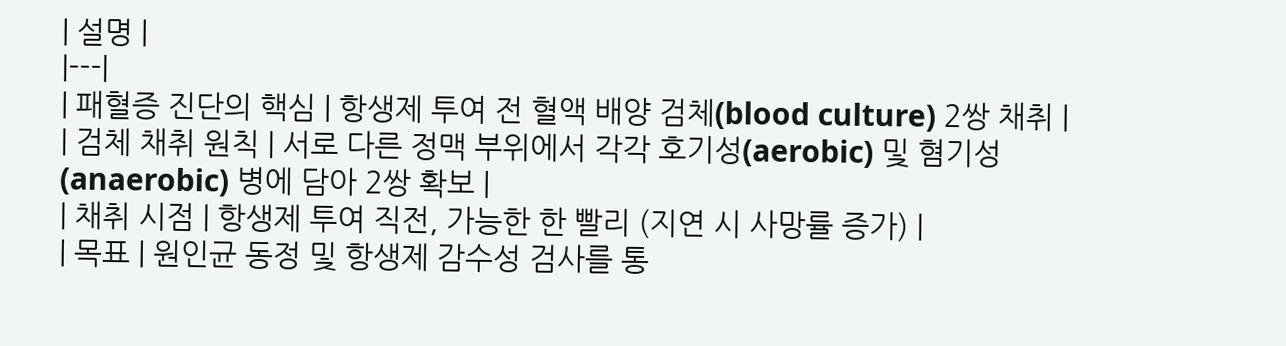| 설명 |
|---|
| 패혈증 진단의 핵심 | 항생제 투여 전 혈액 배양 검체(blood culture) 2쌍 채취 |
| 검체 채취 원칙 | 서로 다른 정맥 부위에서 각각 호기성(aerobic) 및 혐기성(anaerobic) 병에 담아 2쌍 확보 |
| 채취 시점 | 항생제 투여 직전, 가능한 한 빨리 (지연 시 사망률 증가) |
| 목표 | 원인균 동정 및 항생제 감수성 검사를 통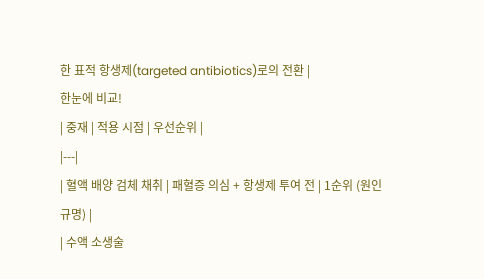한 표적 항생제(targeted antibiotics)로의 전환 |
한눈에 비교!
| 중재 | 적용 시점 | 우선순위 |
|---|
| 혈액 배양 검체 채취 | 패혈증 의심 + 항생제 투여 전 | 1순위 (원인 규명) |
| 수액 소생술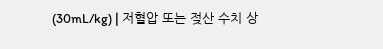(30mL/kg) | 저혈압 또는 젖산 수치 상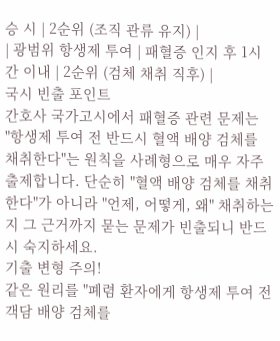승 시 | 2순위 (조직 관류 유지) |
| 광범위 항생제 투여 | 패혈증 인지 후 1시간 이내 | 2순위 (검체 채취 직후) |
국시 빈출 포인트
간호사 국가고시에서 패혈증 관련 문제는
"항생제 투여 전 반드시 혈액 배양 검체를 채취한다"는 원칙을 사례형으로 매우 자주 출제합니다. 단순히 "혈액 배양 검체를 채취한다"가 아니라 "언제, 어떻게, 왜" 채취하는지 그 근거까지 묻는 문제가 빈출되니 반드시 숙지하세요.
기출 변형 주의!
같은 원리를 "폐렴 환자에게 항생제 투여 전 객담 배양 검체를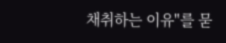채취하는 이유"를 묻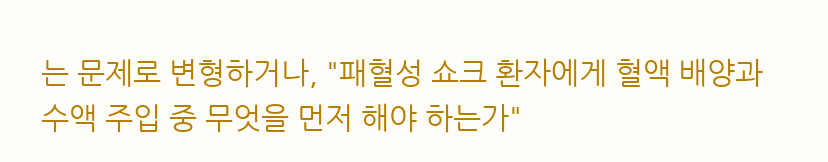는 문제로 변형하거나, "패혈성 쇼크 환자에게 혈액 배양과 수액 주입 중 무엇을 먼저 해야 하는가"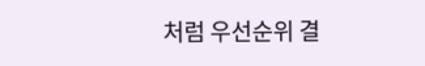처럼 우선순위 결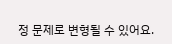정 문제로 변형될 수 있어요.